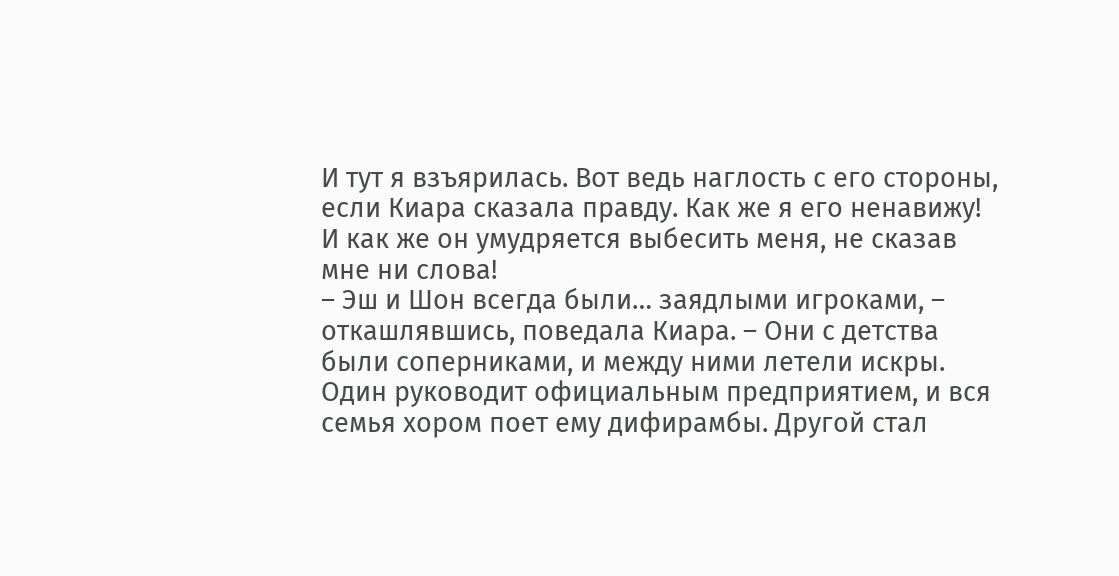И тут я взъярилась. Вот ведь наглость с его стороны, если Киара сказала правду. Как же я его ненавижу! И как же он умудряется выбесить меня, не сказав мне ни слова!
– Эш и Шон всегда были… заядлыми игроками, – откашлявшись, поведала Киара. – Они с детства были соперниками, и между ними летели искры. Один руководит официальным предприятием, и вся семья хором поет ему дифирамбы. Другой стал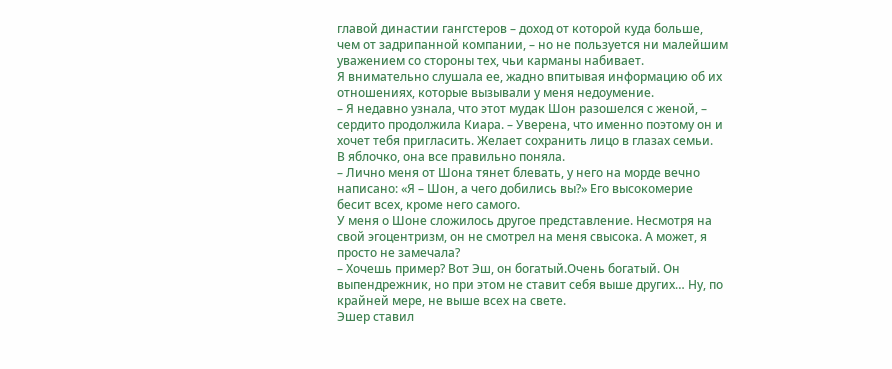главой династии гангстеров – доход от которой куда больше, чем от задрипанной компании, – но не пользуется ни малейшим уважением со стороны тех, чьи карманы набивает.
Я внимательно слушала ее, жадно впитывая информацию об их отношениях, которые вызывали у меня недоумение.
– Я недавно узнала, что этот мудак Шон разошелся с женой, – сердито продолжила Киара. – Уверена, что именно поэтому он и хочет тебя пригласить. Желает сохранить лицо в глазах семьи.
В яблочко, она все правильно поняла.
– Лично меня от Шона тянет блевать, у него на морде вечно написано: «Я – Шон, а чего добились вы?» Его высокомерие бесит всех, кроме него самого.
У меня о Шоне сложилось другое представление. Несмотря на свой эгоцентризм, он не смотрел на меня свысока. А может, я просто не замечала?
– Хочешь пример? Вот Эш, он богатый.Очень богатый. Он выпендрежник, но при этом не ставит себя выше других… Ну, по крайней мере, не выше всех на свете.
Эшер ставил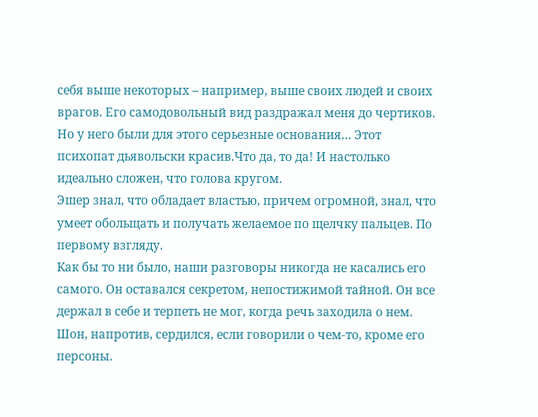себя выше некоторых – например, выше своих людей и своих врагов. Его самодовольный вид раздражал меня до чертиков. Но у него были для этого серьезные основания… Этот психопат дьявольски красив.Что да, то да! И настолько идеально сложен, что голова кругом.
Эшер знал, что обладает властью, причем огромной, знал, что умеет обольщать и получать желаемое по щелчку пальцев. По первому взгляду.
Как бы то ни было, наши разговоры никогда не касались его самого. Он оставался секретом, непостижимой тайной. Он все держал в себе и терпеть не мог, когда речь заходила о нем. Шон, напротив, сердился, если говорили о чем-то, кроме его персоны.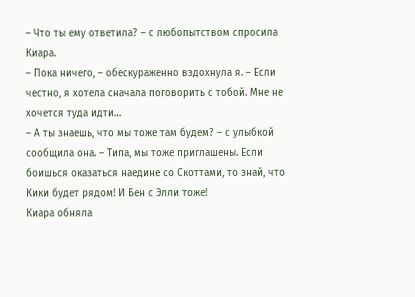– Что ты ему ответила? – с любопытством спросила Киара.
– Пока ничего, – обескураженно вздохнула я. – Если честно, я хотела сначала поговорить с тобой. Мне не хочется туда идти…
– А ты знаешь, что мы тоже там будем? – с улыбкой сообщила она. – Типа, мы тоже приглашены. Если боишься оказаться наедине со Скоттами, то знай, что Кики будет рядом! И Бен с Элли тоже!
Киара обняла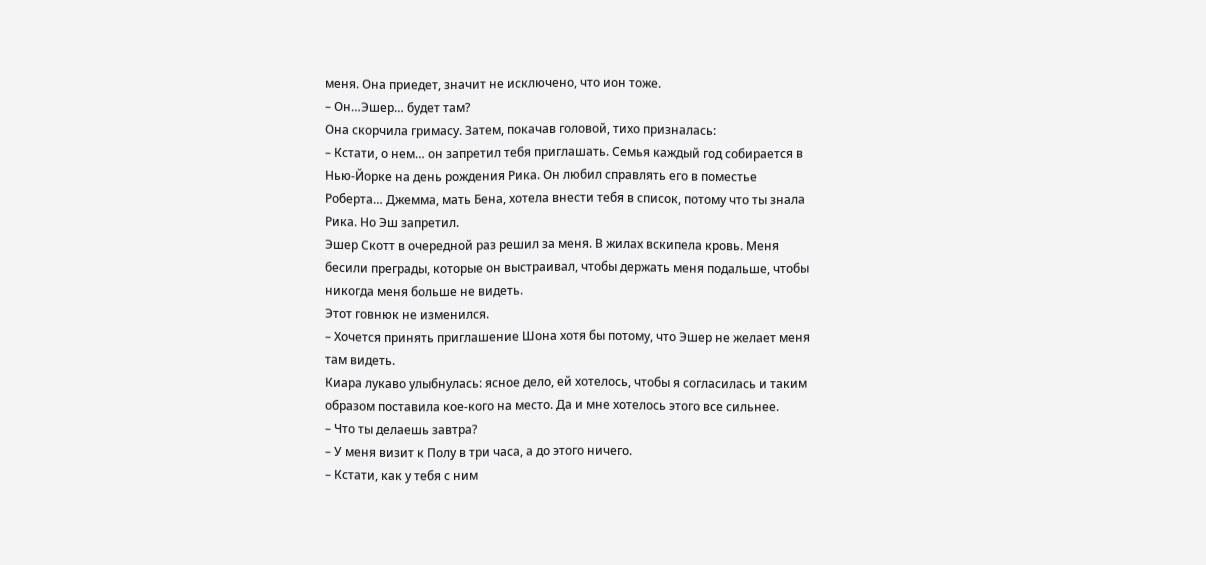меня. Она приедет, значит не исключено, что ион тоже.
– Он…Эшер… будет там?
Она скорчила гримасу. Затем, покачав головой, тихо призналась:
– Кстати, о нем… он запретил тебя приглашать. Семья каждый год собирается в Нью-Йорке на день рождения Рика. Он любил справлять его в поместье Роберта… Джемма, мать Бена, хотела внести тебя в список, потому что ты знала Рика. Но Эш запретил.
Эшер Скотт в очередной раз решил за меня. В жилах вскипела кровь. Меня бесили преграды, которые он выстраивал, чтобы держать меня подальше, чтобы никогда меня больше не видеть.
Этот говнюк не изменился.
– Хочется принять приглашение Шона хотя бы потому, что Эшер не желает меня там видеть.
Киара лукаво улыбнулась: ясное дело, ей хотелось, чтобы я согласилась и таким образом поставила кое-кого на место. Да и мне хотелось этого все сильнее.
– Что ты делаешь завтра?
– У меня визит к Полу в три часа, а до этого ничего.
– Кстати, как у тебя с ним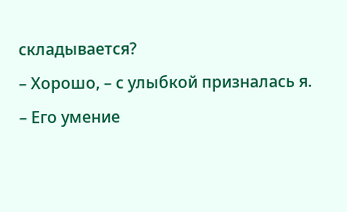складывается?
– Хорошо, – с улыбкой призналась я. – Его умение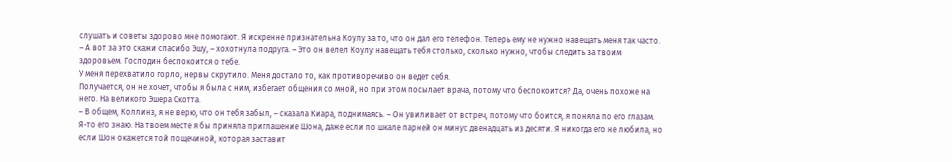слушать и советы здорово мне помогают. Я искренне признательна Коулу за то, что он дал его телефон. Теперь ему не нужно навещать меня так часто.
– А вот за это скажи спасибо Эшу, – хохотнула подруга. – Это он велел Коулу навещать тебя столько, сколько нужно, чтобы следить за твоим здоровьем. Господин беспокоится о тебе.
У меня перехватило горло, нервы скрутило. Меня достало то, как противоречиво он ведет себя.
Получается, он не хочет, чтобы я была с ним, избегает общения со мной, но при этом посылает врача, потому что беспокоится? Да, очень похоже на него. На великого Эшера Скотта.
– В общем, Коллинз, я не верю, что он тебя забыл, – сказала Киара, поднимаясь. – Он увиливает от встреч, потому что боится, я поняла по его глазам. Я-то его знаю. На твоем месте я бы приняла приглашение Шона, даже если по шкале парней он минус двенадцать из десяти. Я никогда его не любила, но если Шон окажется той пощечиной, которая заставит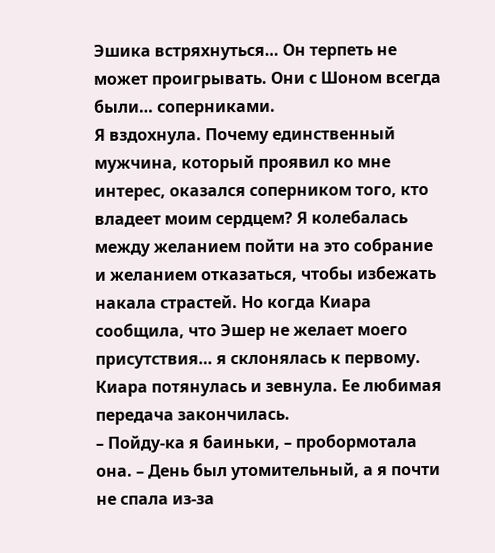Эшика встряхнуться… Он терпеть не может проигрывать. Они с Шоном всегда были… соперниками.
Я вздохнула. Почему единственный мужчина, который проявил ко мне интерес, оказался соперником того, кто владеет моим сердцем? Я колебалась между желанием пойти на это собрание и желанием отказаться, чтобы избежать накала страстей. Но когда Киара сообщила, что Эшер не желает моего присутствия… я склонялась к первому.
Киара потянулась и зевнула. Ее любимая передача закончилась.
– Пойду-ка я баиньки, – пробормотала она. – День был утомительный, а я почти не спала из-за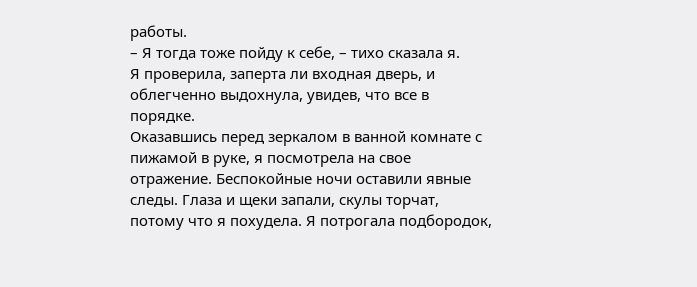работы.
– Я тогда тоже пойду к себе, – тихо сказала я.
Я проверила, заперта ли входная дверь, и облегченно выдохнула, увидев, что все в порядке.
Оказавшись перед зеркалом в ванной комнате с пижамой в руке, я посмотрела на свое отражение. Беспокойные ночи оставили явные следы. Глаза и щеки запали, скулы торчат, потому что я похудела. Я потрогала подбородок,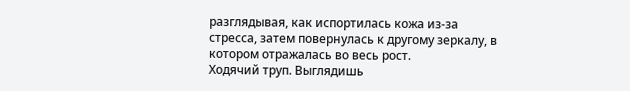разглядывая, как испортилась кожа из-за стресса, затем повернулась к другому зеркалу, в котором отражалась во весь рост.
Ходячий труп. Выглядишь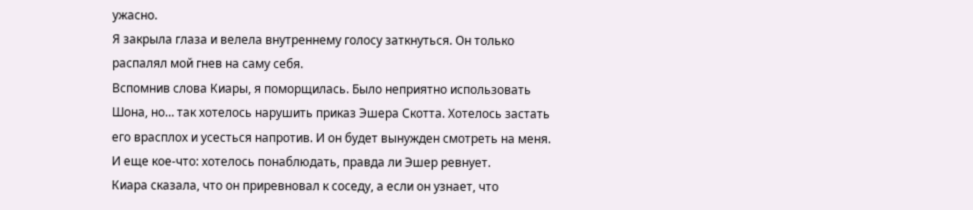ужасно.
Я закрыла глаза и велела внутреннему голосу заткнуться. Он только распалял мой гнев на саму себя.
Вспомнив слова Киары, я поморщилась. Было неприятно использовать Шона, но… так хотелось нарушить приказ Эшера Скотта. Хотелось застать его врасплох и усесться напротив. И он будет вынужден смотреть на меня.
И еще кое-что: хотелось понаблюдать, правда ли Эшер ревнует.
Киара сказала, что он приревновал к соседу, а если он узнает, что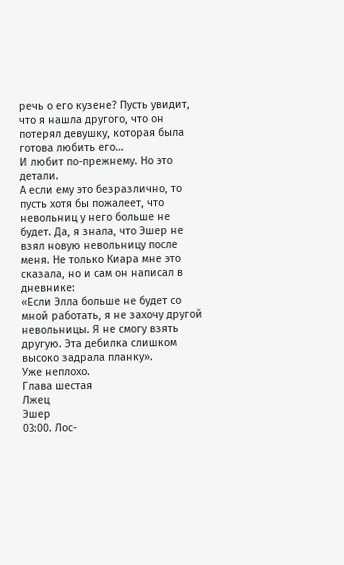речь о его кузене? Пусть увидит, что я нашла другого, что он потерял девушку, которая была готова любить его…
И любит по-прежнему. Но это детали.
А если ему это безразлично, то пусть хотя бы пожалеет, что невольниц у него больше не будет. Да, я знала, что Эшер не взял новую невольницу после меня. Не только Киара мне это сказала, но и сам он написал в дневнике:
«Если Элла больше не будет со мной работать, я не захочу другой невольницы. Я не смогу взять другую. Эта дебилка слишком высоко задрала планку».
Уже неплохо.
Глава шестая
Лжец
Эшер
03:00. Лос-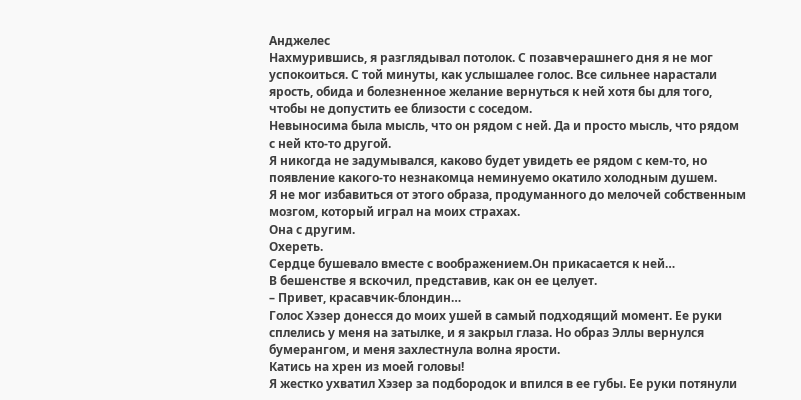Анджелес
Нахмурившись, я разглядывал потолок. С позавчерашнего дня я не мог успокоиться. С той минуты, как услышалее голос. Все сильнее нарастали ярость, обида и болезненное желание вернуться к ней хотя бы для того, чтобы не допустить ее близости с соседом.
Невыносима была мысль, что он рядом с ней. Да и просто мысль, что рядом с ней кто-то другой.
Я никогда не задумывался, каково будет увидеть ее рядом с кем-то, но появление какого-то незнакомца неминуемо окатило холодным душем.
Я не мог избавиться от этого образа, продуманного до мелочей собственным мозгом, который играл на моих страхах.
Она с другим.
Охереть.
Сердце бушевало вместе с воображением.Он прикасается к ней…
В бешенстве я вскочил, представив, как он ее целует.
– Привет, красавчик-блондин…
Голос Хэзер донесся до моих ушей в самый подходящий момент. Ее руки сплелись у меня на затылке, и я закрыл глаза. Но образ Эллы вернулся бумерангом, и меня захлестнула волна ярости.
Катись на хрен из моей головы!
Я жестко ухватил Хэзер за подбородок и впился в ее губы. Ее руки потянули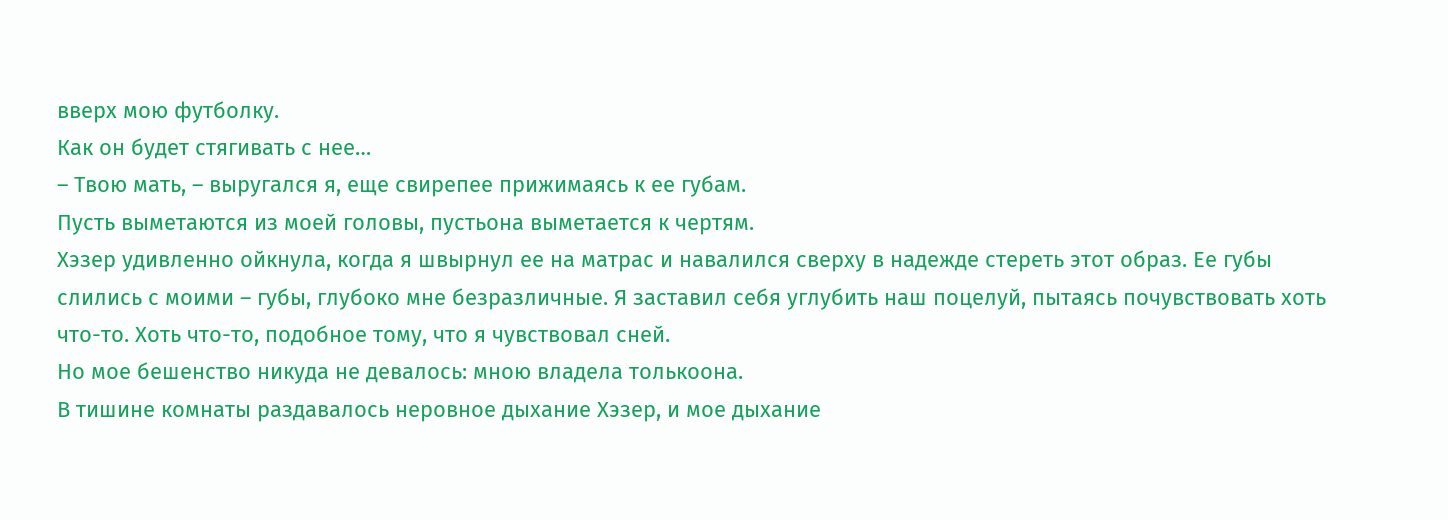вверх мою футболку.
Как он будет стягивать с нее…
– Твою мать, – выругался я, еще свирепее прижимаясь к ее губам.
Пусть выметаются из моей головы, пустьона выметается к чертям.
Хэзер удивленно ойкнула, когда я швырнул ее на матрас и навалился сверху в надежде стереть этот образ. Ее губы слились с моими – губы, глубоко мне безразличные. Я заставил себя углубить наш поцелуй, пытаясь почувствовать хоть что-то. Хоть что-то, подобное тому, что я чувствовал сней.
Но мое бешенство никуда не девалось: мною владела толькоона.
В тишине комнаты раздавалось неровное дыхание Хэзер, и мое дыхание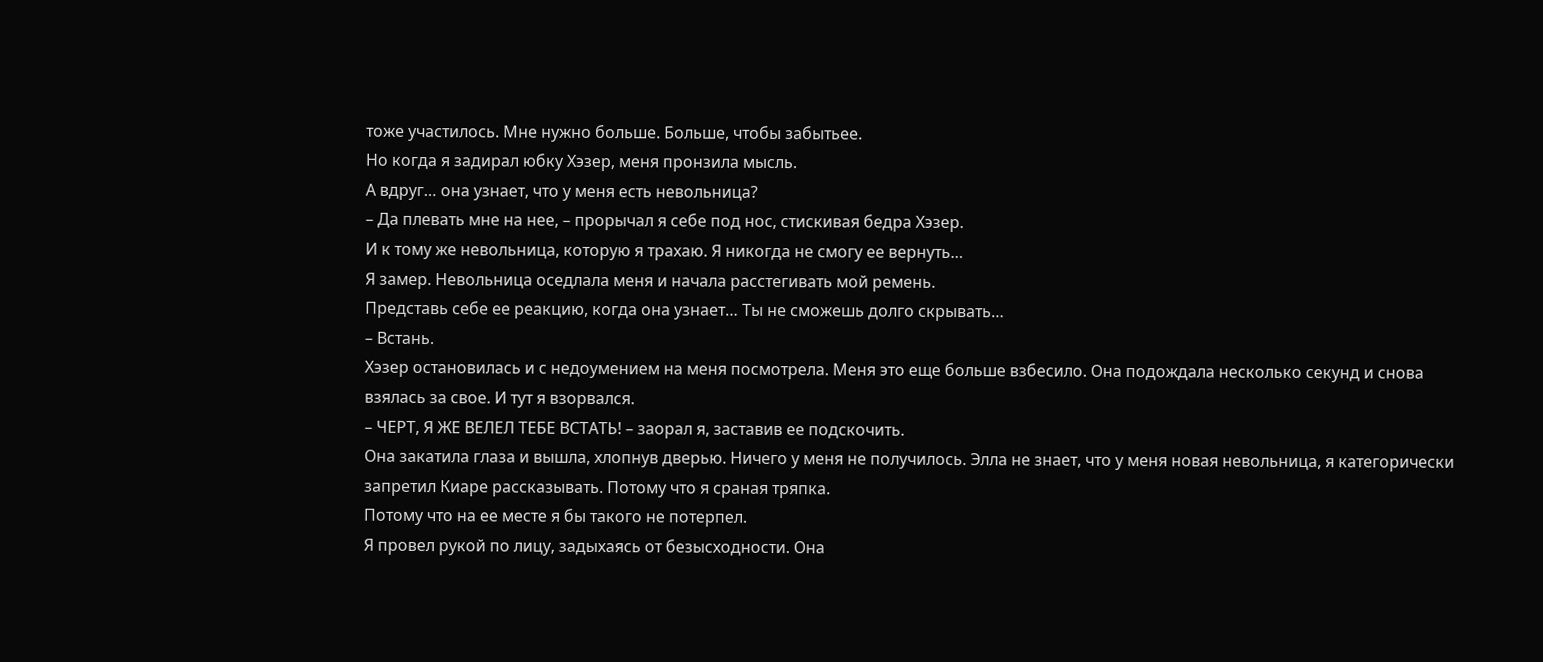тоже участилось. Мне нужно больше. Больше, чтобы забытьее.
Но когда я задирал юбку Хэзер, меня пронзила мысль.
А вдруг… она узнает, что у меня есть невольница?
– Да плевать мне на нее, – прорычал я себе под нос, стискивая бедра Хэзер.
И к тому же невольница, которую я трахаю. Я никогда не смогу ее вернуть…
Я замер. Невольница оседлала меня и начала расстегивать мой ремень.
Представь себе ее реакцию, когда она узнает… Ты не сможешь долго скрывать…
– Встань.
Хэзер остановилась и с недоумением на меня посмотрела. Меня это еще больше взбесило. Она подождала несколько секунд и снова взялась за свое. И тут я взорвался.
– ЧЕРТ, Я ЖЕ ВЕЛЕЛ ТЕБЕ ВСТАТЬ! – заорал я, заставив ее подскочить.
Она закатила глаза и вышла, хлопнув дверью. Ничего у меня не получилось. Элла не знает, что у меня новая невольница, я категорически запретил Киаре рассказывать. Потому что я сраная тряпка.
Потому что на ее месте я бы такого не потерпел.
Я провел рукой по лицу, задыхаясь от безысходности. Она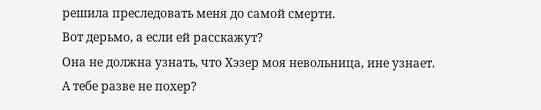решила преследовать меня до самой смерти.
Вот дерьмо, а если ей расскажут?
Она не должна узнать, что Хэзер моя невольница, ине узнает.
А тебе разве не похер?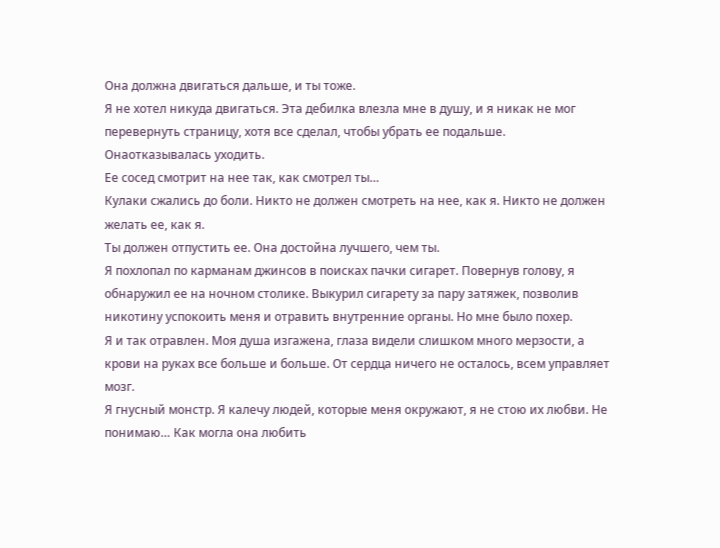Она должна двигаться дальше, и ты тоже.
Я не хотел никуда двигаться. Эта дебилка влезла мне в душу, и я никак не мог перевернуть страницу, хотя все сделал, чтобы убрать ее подальше. Онаотказывалась уходить.
Ее сосед смотрит на нее так, как смотрел ты…
Кулаки сжались до боли. Никто не должен смотреть на нее, как я. Никто не должен желать ее, как я.
Ты должен отпустить ее. Она достойна лучшего, чем ты.
Я похлопал по карманам джинсов в поисках пачки сигарет. Повернув голову, я обнаружил ее на ночном столике. Выкурил сигарету за пару затяжек, позволив никотину успокоить меня и отравить внутренние органы. Но мне было похер.
Я и так отравлен. Моя душа изгажена, глаза видели слишком много мерзости, а крови на руках все больше и больше. От сердца ничего не осталось, всем управляет мозг.
Я гнусный монстр. Я калечу людей, которые меня окружают, я не стою их любви. Не понимаю… Как могла она любить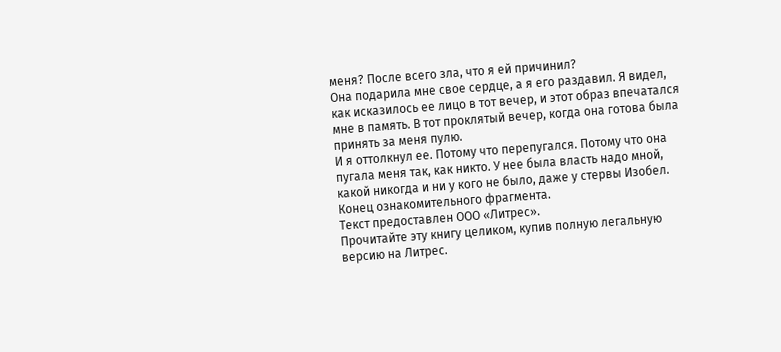меня? После всего зла, что я ей причинил?
Она подарила мне свое сердце, а я его раздавил. Я видел, как исказилось ее лицо в тот вечер, и этот образ впечатался мне в память. В тот проклятый вечер, когда она готова была принять за меня пулю.
И я оттолкнул ее. Потому что перепугался. Потому что она пугала меня так, как никто. У нее была власть надо мной, какой никогда и ни у кого не было, даже у стервы Изобел.
Конец ознакомительного фрагмента.
Текст предоставлен ООО «Литрес».
Прочитайте эту книгу целиком, купив полную легальную версию на Литрес.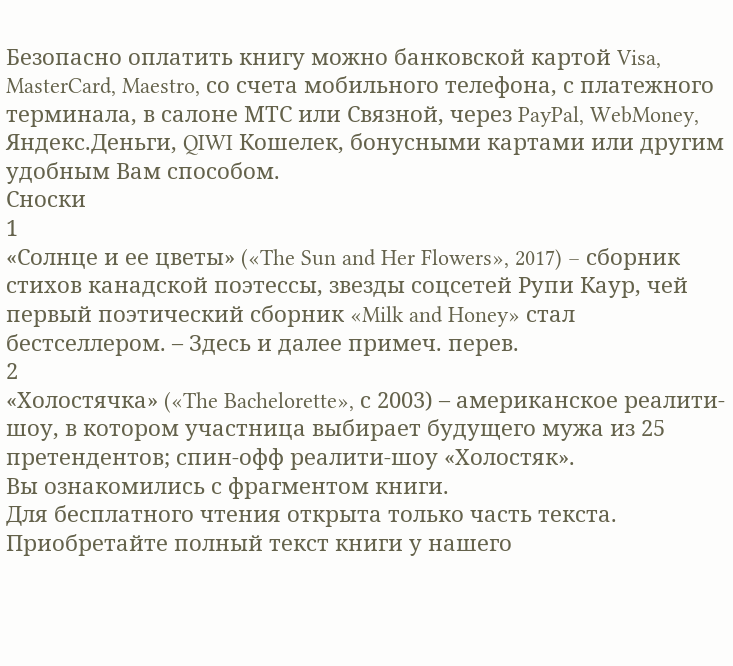Безопасно оплатить книгу можно банковской картой Visa, MasterCard, Maestro, со счета мобильного телефона, с платежного терминала, в салоне МТС или Связной, через PayPal, WebMoney, Яндекс.Деньги, QIWI Кошелек, бонусными картами или другим удобным Вам способом.
Сноски
1
«Солнце и ее цветы» («The Sun and Her Flowers», 2017) – сборник стихов канадской поэтессы, звезды соцсетей Рупи Каур, чей первый поэтический сборник «Milk and Honey» стал бестселлером. – Здесь и далее примеч. перев.
2
«Холостячка» («The Bachelorette», с 2003) – американское реалити-шоу, в котором участница выбирает будущего мужа из 25 претендентов; спин-офф реалити-шоу «Холостяк».
Вы ознакомились с фрагментом книги.
Для бесплатного чтения открыта только часть текста.
Приобретайте полный текст книги у нашего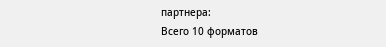партнера:
Всего 10 форматов